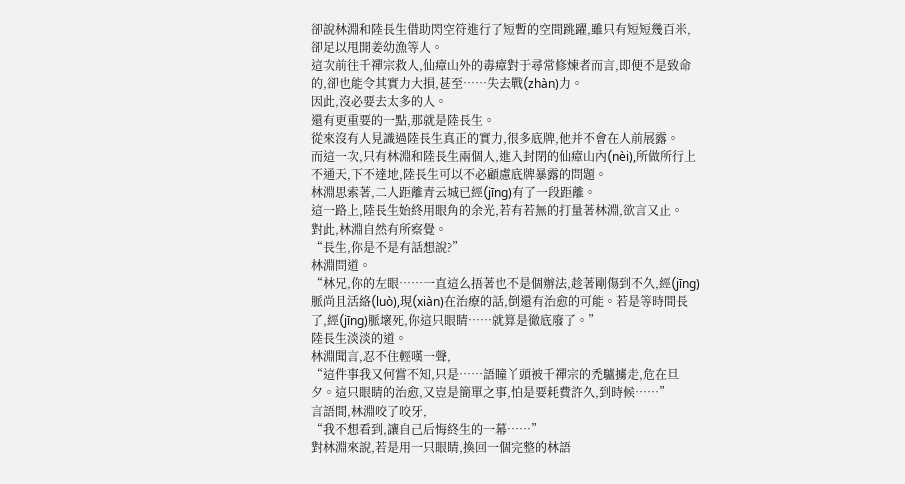卻說林淵和陸長生借助閃空符進行了短暫的空間跳躍,雖只有短短幾百米,卻足以甩開姜幼漁等人。
這次前往千禪宗救人,仙瘴山外的毒瘴對于尋常修煉者而言,即便不是致命的,卻也能令其實力大損,甚至……失去戰(zhàn)力。
因此,沒必要去太多的人。
還有更重要的一點,那就是陸長生。
從來沒有人見識過陸長生真正的實力,很多底牌,他并不會在人前展露。
而這一次,只有林淵和陸長生兩個人,進入封閉的仙瘴山內(nèi),所做所行上不通天,下不達地,陸長生可以不必顧慮底牌暴露的問題。
林淵思索著,二人距離青云城已經(jīng)有了一段距離。
這一路上,陸長生始終用眼角的余光,若有若無的打量著林淵,欲言又止。
對此,林淵自然有所察覺。
“長生,你是不是有話想說?”
林淵問道。
“林兄,你的左眼……一直這么捂著也不是個辦法,趁著剛傷到不久,經(jīng)脈尚且活絡(luò),現(xiàn)在治療的話,倒還有治愈的可能。若是等時間長了,經(jīng)脈壞死,你這只眼睛……就算是徹底廢了。”
陸長生淡淡的道。
林淵聞言,忍不住輕嘆一聲,
“這件事我又何嘗不知,只是……語瞳丫頭被千禪宗的禿驢擄走,危在旦夕。這只眼睛的治愈,又豈是簡單之事,怕是要耗費許久,到時候……”
言語間,林淵咬了咬牙,
“我不想看到,讓自己后悔終生的一幕……”
對林淵來說,若是用一只眼睛,換回一個完整的林語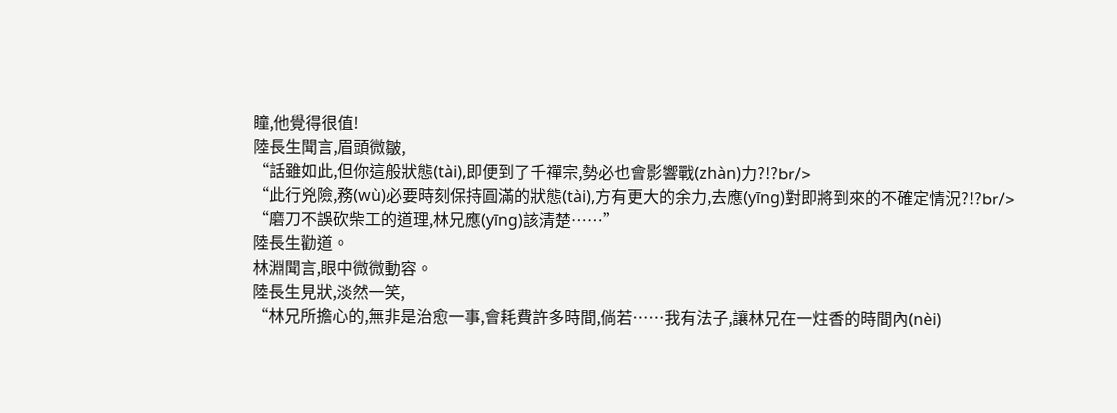瞳,他覺得很值!
陸長生聞言,眉頭微皺,
“話雖如此,但你這般狀態(tài),即便到了千禪宗,勢必也會影響戰(zhàn)力?!?br/>
“此行兇險,務(wù)必要時刻保持圓滿的狀態(tài),方有更大的余力,去應(yīng)對即將到來的不確定情況?!?br/>
“磨刀不誤砍柴工的道理,林兄應(yīng)該清楚……”
陸長生勸道。
林淵聞言,眼中微微動容。
陸長生見狀,淡然一笑,
“林兄所擔心的,無非是治愈一事,會耗費許多時間,倘若……我有法子,讓林兄在一炷香的時間內(nèi)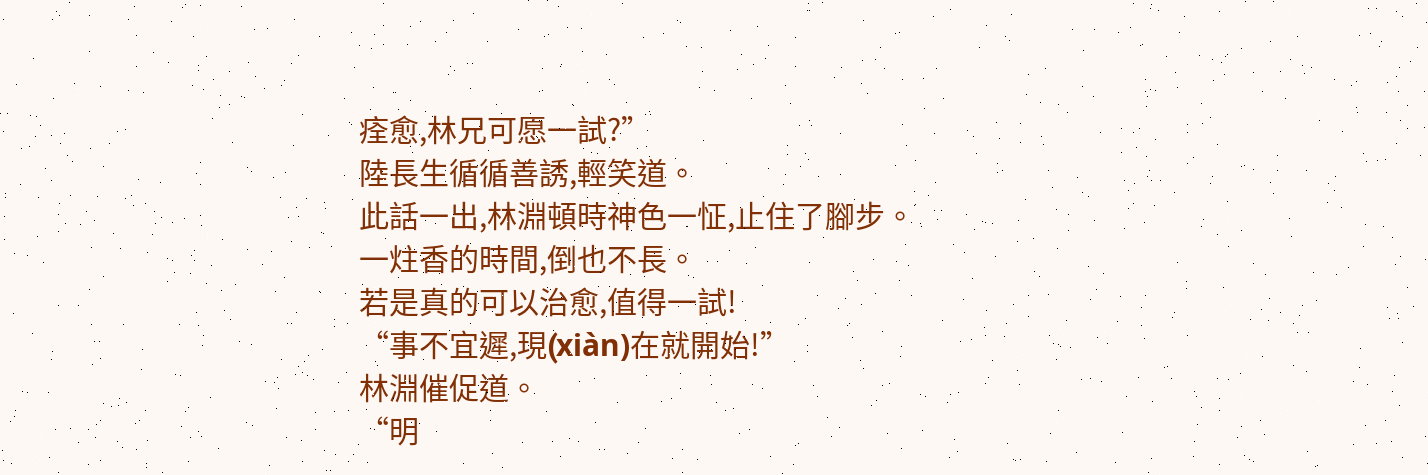痊愈,林兄可愿一試?”
陸長生循循善誘,輕笑道。
此話一出,林淵頓時神色一怔,止住了腳步。
一炷香的時間,倒也不長。
若是真的可以治愈,值得一試!
“事不宜遲,現(xiàn)在就開始!”
林淵催促道。
“明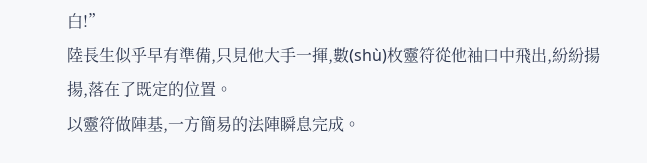白!”
陸長生似乎早有準備,只見他大手一揮,數(shù)枚靈符從他袖口中飛出,紛紛揚揚,落在了既定的位置。
以靈符做陣基,一方簡易的法陣瞬息完成。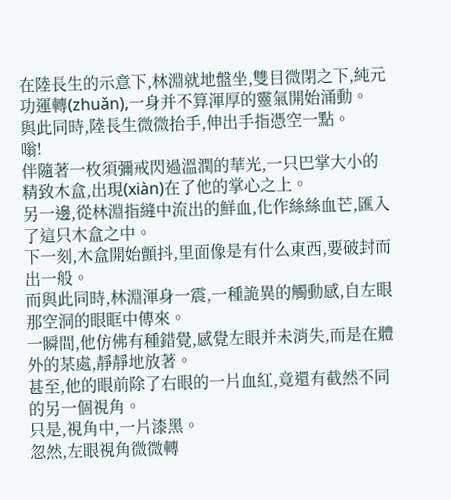在陸長生的示意下,林淵就地盤坐,雙目微閉之下,純元功運轉(zhuǎn),一身并不算渾厚的靈氣開始涌動。
與此同時,陸長生微微抬手,伸出手指憑空一點。
嗡!
伴隨著一枚須彌戒閃過溫潤的華光,一只巴掌大小的精致木盒,出現(xiàn)在了他的掌心之上。
另一邊,從林淵指縫中流出的鮮血,化作絲絲血芒,匯入了這只木盒之中。
下一刻,木盒開始顫抖,里面像是有什么東西,要破封而出一般。
而與此同時,林淵渾身一震,一種詭異的觸動感,自左眼那空洞的眼眶中傳來。
一瞬間,他仿佛有種錯覺,感覺左眼并未消失,而是在體外的某處,靜靜地放著。
甚至,他的眼前除了右眼的一片血紅,竟還有截然不同的另一個視角。
只是,視角中,一片漆黑。
忽然,左眼視角微微轉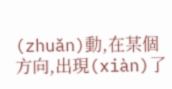(zhuǎn)動,在某個方向,出現(xiàn)了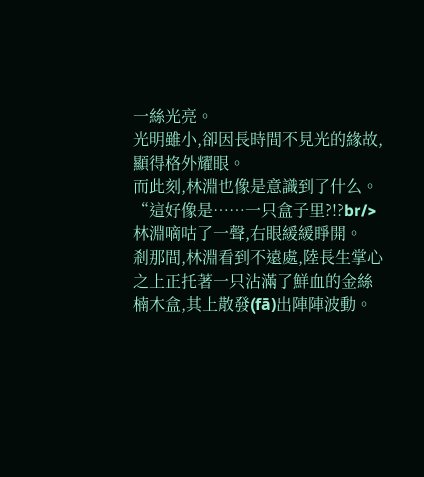一絲光亮。
光明雖小,卻因長時間不見光的緣故,顯得格外耀眼。
而此刻,林淵也像是意識到了什么。
“這好像是……一只盒子里?!?br/>
林淵嘀咕了一聲,右眼緩緩睜開。
剎那間,林淵看到不遠處,陸長生掌心之上正托著一只沾滿了鮮血的金絲楠木盒,其上散發(fā)出陣陣波動。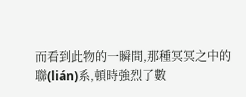而看到此物的一瞬間,那種冥冥之中的聯(lián)系,頓時強烈了數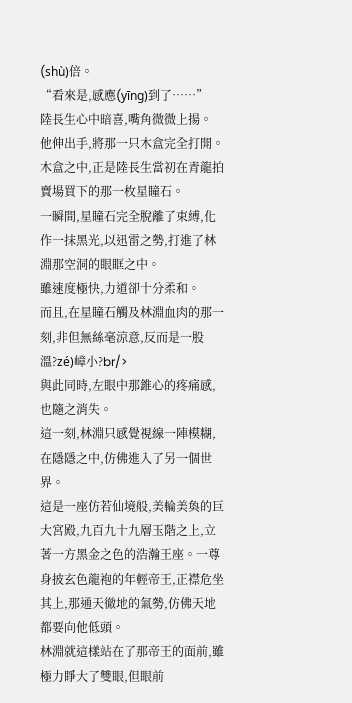(shù)倍。
“看來是,感應(yīng)到了……”
陸長生心中暗喜,嘴角微微上揚。
他伸出手,將那一只木盒完全打開。
木盒之中,正是陸長生當初在青龍拍賣場買下的那一枚星瞳石。
一瞬間,星瞳石完全脫離了束縛,化作一抹黑光,以迅雷之勢,打進了林淵那空洞的眼眶之中。
雖速度極快,力道卻十分柔和。
而且,在星瞳石觸及林淵血肉的那一刻,非但無絲毫涼意,反而是一股溫?zé)嶂小?br/>
與此同時,左眼中那錐心的疼痛感,也隨之消失。
這一刻,林淵只感覺視線一陣模糊,在隱隱之中,仿佛進入了另一個世界。
這是一座仿若仙境般,美輪美奐的巨大宮殿,九百九十九層玉階之上,立著一方黑金之色的浩瀚王座。一尊身披玄色龍袍的年輕帝王,正襟危坐其上,那通天徹地的氣勢,仿佛天地都要向他低頭。
林淵就這樣站在了那帝王的面前,雖極力睜大了雙眼,但眼前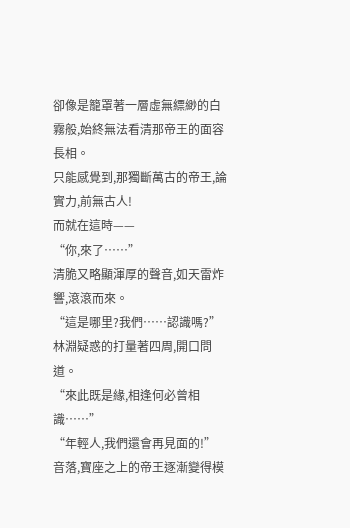卻像是籠罩著一層虛無縹緲的白霧般,始終無法看清那帝王的面容長相。
只能感覺到,那獨斷萬古的帝王,論實力,前無古人!
而就在這時——
“你,來了……”
清脆又略顯渾厚的聲音,如天雷炸響,滾滾而來。
“這是哪里?我們……認識嗎?”
林淵疑惑的打量著四周,開口問道。
“來此既是緣,相逢何必曾相識……”
“年輕人,我們還會再見面的!”
音落,寶座之上的帝王逐漸變得模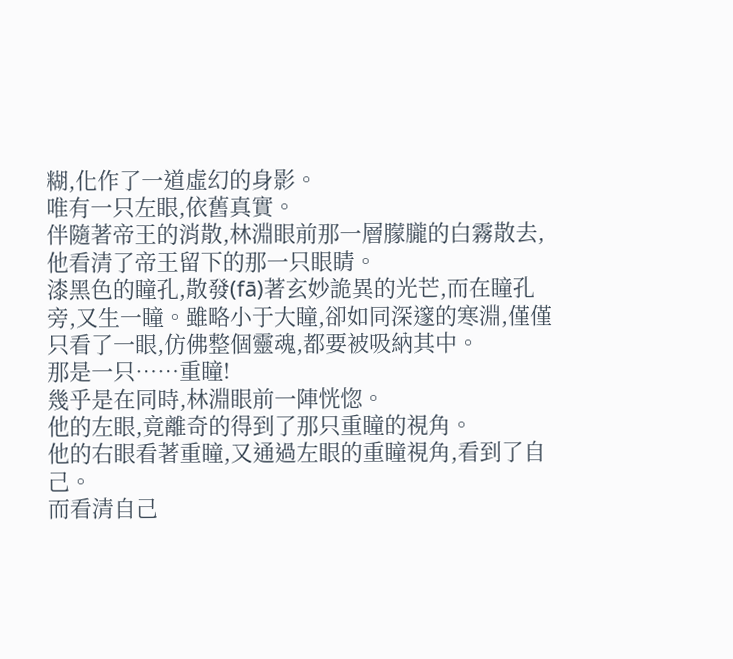糊,化作了一道虛幻的身影。
唯有一只左眼,依舊真實。
伴隨著帝王的消散,林淵眼前那一層朦朧的白霧散去,他看清了帝王留下的那一只眼睛。
漆黑色的瞳孔,散發(fā)著玄妙詭異的光芒,而在瞳孔旁,又生一瞳。雖略小于大瞳,卻如同深邃的寒淵,僅僅只看了一眼,仿佛整個靈魂,都要被吸納其中。
那是一只……重瞳!
幾乎是在同時,林淵眼前一陣恍惚。
他的左眼,竟離奇的得到了那只重瞳的視角。
他的右眼看著重瞳,又通過左眼的重瞳視角,看到了自己。
而看清自己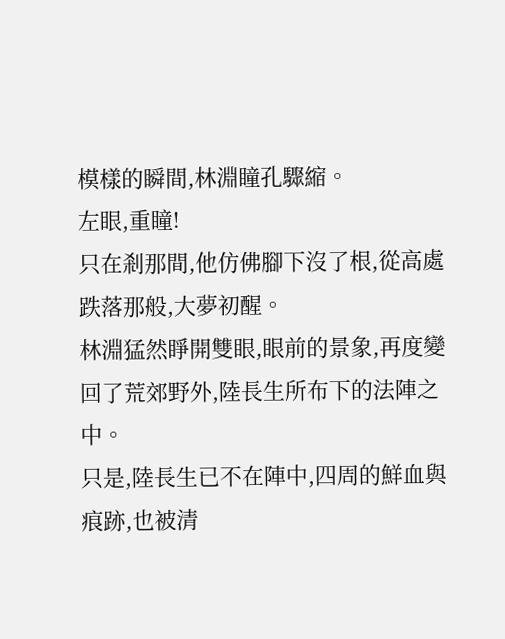模樣的瞬間,林淵瞳孔驟縮。
左眼,重瞳!
只在剎那間,他仿佛腳下沒了根,從高處跌落那般,大夢初醒。
林淵猛然睜開雙眼,眼前的景象,再度變回了荒郊野外,陸長生所布下的法陣之中。
只是,陸長生已不在陣中,四周的鮮血與痕跡,也被清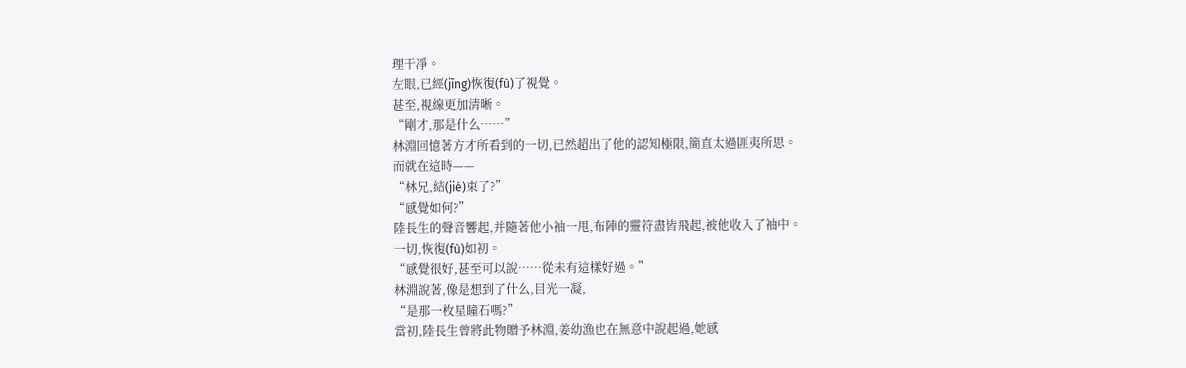理干凈。
左眼,已經(jīng)恢復(fù)了視覺。
甚至,視線更加清晰。
“剛才,那是什么……”
林淵回憶著方才所看到的一切,已然超出了他的認知極限,簡直太過匪夷所思。
而就在這時——
“林兄,結(jié)束了?”
“感覺如何?”
陸長生的聲音響起,并隨著他小袖一甩,布陣的靈符盡皆飛起,被他收入了袖中。
一切,恢復(fù)如初。
“感覺很好,甚至可以說……從未有這樣好過。”
林淵說著,像是想到了什么,目光一凝,
“是那一枚星瞳石嗎?”
當初,陸長生曾將此物贈予林淵,姜幼漁也在無意中說起過,她感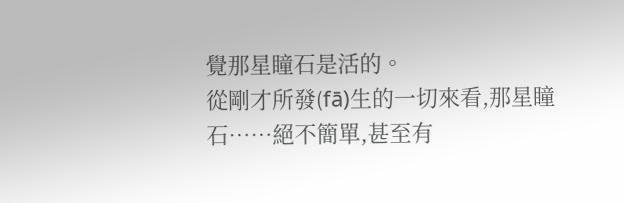覺那星瞳石是活的。
從剛才所發(fā)生的一切來看,那星瞳石……絕不簡單,甚至有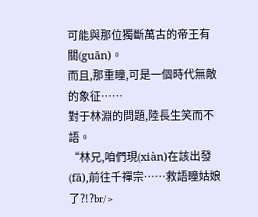可能與那位獨斷萬古的帝王有關(guān)。
而且,那重瞳,可是一個時代無敵的象征……
對于林淵的問題,陸長生笑而不語。
“林兄,咱們現(xiàn)在該出發(fā),前往千禪宗……救語瞳姑娘了?!?br/>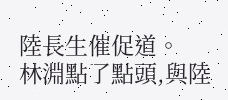陸長生催促道。
林淵點了點頭,與陸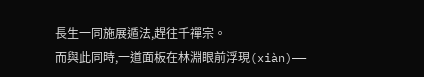長生一同施展遁法,趕往千禪宗。
而與此同時,一道面板在林淵眼前浮現(xiàn)——